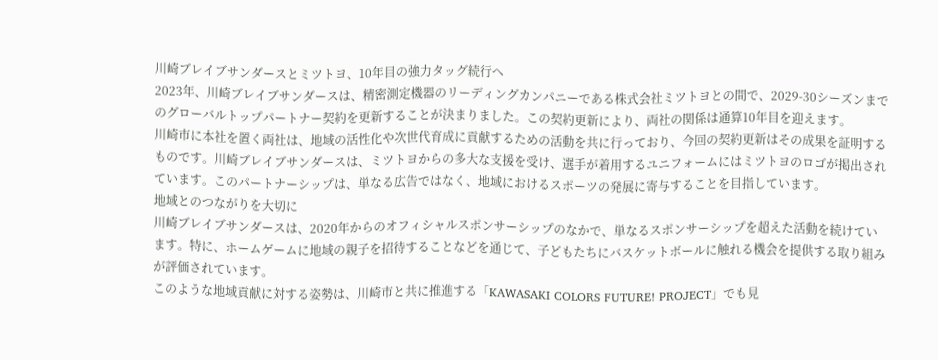川崎ブレイブサンダースとミツトヨ、10年目の強力タッグ続行へ
2023年、川崎ブレイブサンダースは、精密測定機器のリーディングカンパニーである株式会社ミツトヨとの間で、2029-30シーズンまでのグローバルトップパートナー契約を更新することが決まりました。この契約更新により、両社の関係は通算10年目を迎えます。
川崎市に本社を置く両社は、地域の活性化や次世代育成に貢献するための活動を共に行っており、今回の契約更新はその成果を証明するものです。川崎ブレイブサンダースは、ミツトヨからの多大な支援を受け、選手が着用するユニフォームにはミツトヨのロゴが掲出されています。このパートナーシップは、単なる広告ではなく、地域におけるスポーツの発展に寄与することを目指しています。
地域とのつながりを大切に
川崎ブレイブサンダースは、2020年からのオフィシャルスポンサーシップのなかで、単なるスポンサーシップを超えた活動を続けています。特に、ホームゲームに地域の親子を招待することなどを通じて、子どもたちにバスケットボールに触れる機会を提供する取り組みが評価されています。
このような地域貢献に対する姿勢は、川崎市と共に推進する「KAWASAKI COLORS FUTURE! PROJECT」でも見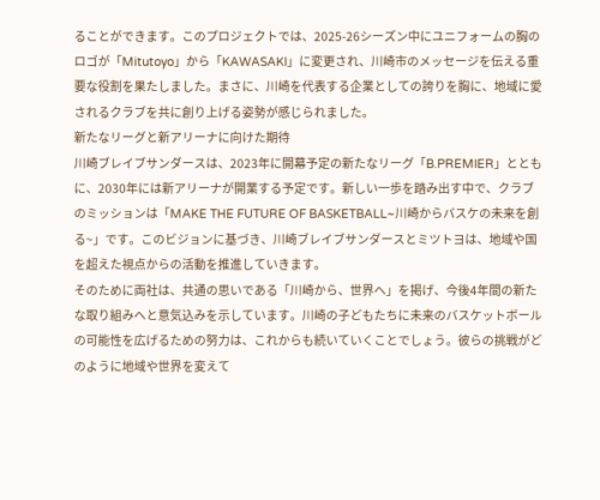ることができます。このプロジェクトでは、2025-26シーズン中にユニフォームの胸のロゴが「Mitutoyo」から「KAWASAKI」に変更され、川崎市のメッセージを伝える重要な役割を果たしました。まさに、川崎を代表する企業としての誇りを胸に、地域に愛されるクラブを共に創り上げる姿勢が感じられました。
新たなリーグと新アリーナに向けた期待
川崎ブレイブサンダースは、2023年に開幕予定の新たなリーグ「B.PREMIER」とともに、2030年には新アリーナが開業する予定です。新しい一歩を踏み出す中で、クラブのミッションは「MAKE THE FUTURE OF BASKETBALL~川崎からバスケの未来を創る~」です。このビジョンに基づき、川崎ブレイブサンダースとミツトヨは、地域や国を超えた視点からの活動を推進していきます。
そのために両社は、共通の思いである「川崎から、世界へ」を掲げ、今後4年間の新たな取り組みへと意気込みを示しています。川崎の子どもたちに未来のバスケットボールの可能性を広げるための努力は、これからも続いていくことでしょう。彼らの挑戦がどのように地域や世界を変えて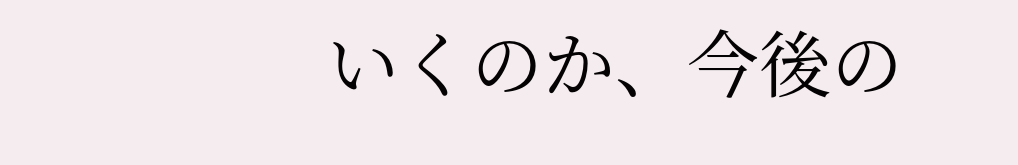いくのか、今後の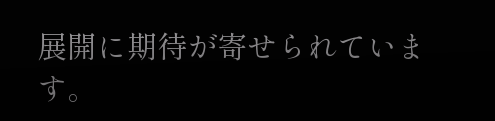展開に期待が寄せられています。